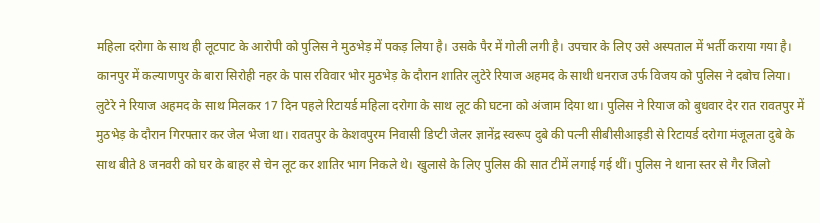महिला दरोगा के साथ ही लूटपाट के आरोपी को पुलिस ने मुठभेड़ में पकड़ लिया है। उसके पैर में गोली लगी है। उपचार के लिए उसे अस्पताल में भर्ती कराया गया है।
कानपुर में कल्याणपुर के बारा सिरोही नहर के पास रविवार भोर मुठभेड़ के दौरान शातिर लुटेरे रियाज अहमद के साथी धनराज उर्फ विजय को पुलिस ने दबोच लिया। लुटेरे ने रियाज अहमद के साथ मिलकर 17 दिन पहले रिटायर्ड महिला दरोगा के साथ लूट की घटना को अंजाम दिया था। पुलिस ने रियाज को बुधवार देर रात रावतपुर में मुठभेड़ के दौरान गिरफ्तार कर जेल भेजा था। रावतपुर के केशवपुरम निवासी डिप्टी जेलर ज्ञानेंद्र स्वरूप दुबे की पत्नी सीबीसीआइडी से रिटायर्ड दरोगा मंजूलता दुबे के साथ बीते 8 जनवरी को घर के बाहर से चेन लूट कर शातिर भाग निकले थे। खुलासे के लिए पुलिस की सात टीमें लगाई गई थीं। पुलिस ने थाना स्तर से गैर जिलो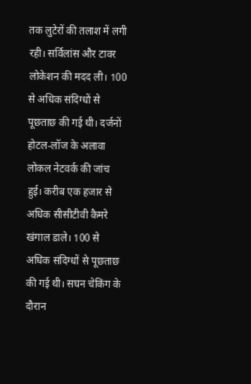तक लुटेरों की तलाश में लगी रही। सर्विलांस और टावर लोकेशन की मदद ली। 100 से अधिक संदिग्धों से पूछताछ की गई थी। दर्जनों होटल-लॉज के अलावा लोकल नेटवर्क की जांच हुई। करीब एक हजार से अधिक सीसीटीवी कैमरे खंगाल डाले। 100 से अधिक संदिग्धों से पूछताछ की गई थी। सघन चेकिंग के दौरान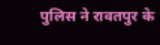पुलिस ने रावतपुर के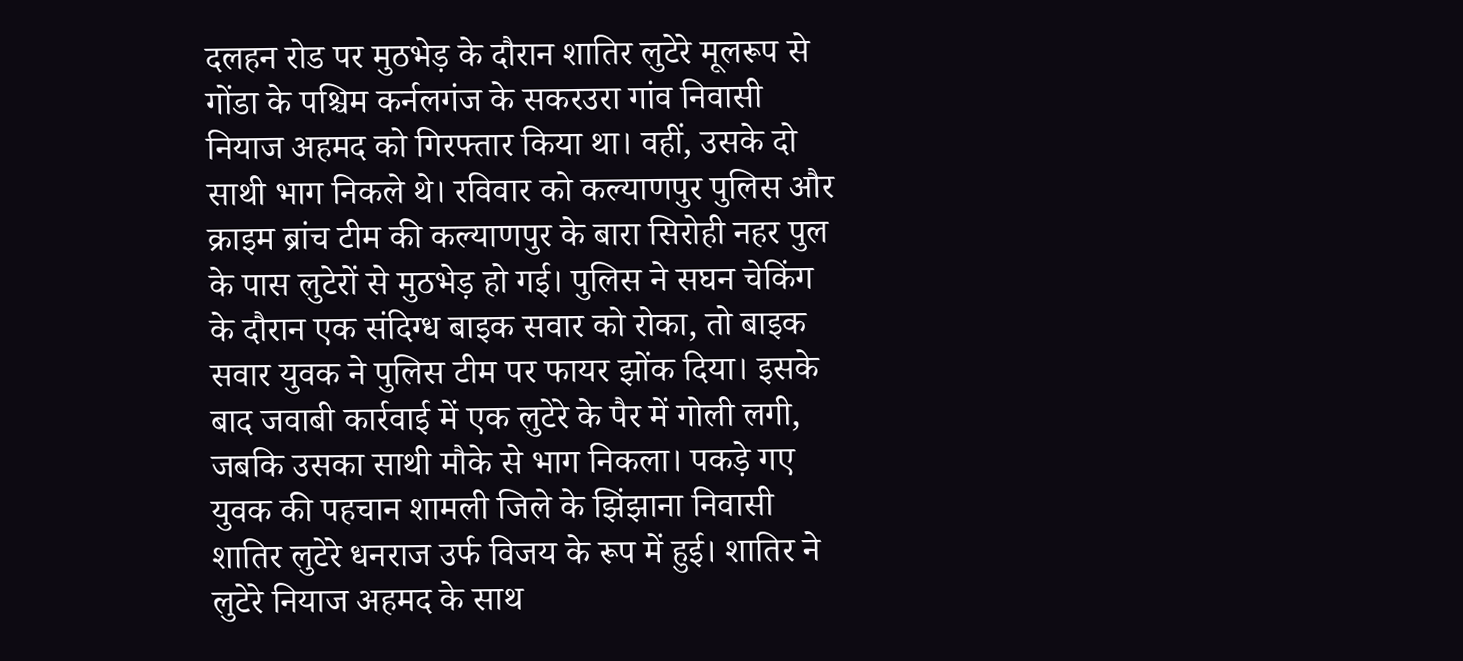दलहन रोड पर मुठभेड़ के दौरान शातिर लुटेरे मूलरूप से गोंडा के पश्चिम कर्नलगंज के सकरउरा गांव निवासी नियाज अहमद को गिरफ्तार किया था। वहीं, उसके दो साथी भाग निकले थे। रविवार को कल्याणपुर पुलिस और क्राइम ब्रांच टीम की कल्याणपुर के बारा सिरोही नहर पुल के पास लुटेरों से मुठभेड़ हो गई। पुलिस ने सघन चेकिंग के दौरान एक संदिग्ध बाइक सवार को रोका, तो बाइक सवार युवक ने पुलिस टीम पर फायर झोंक दिया। इसके बाद जवाबी कार्रवाई में एक लुटेरे के पैर में गोली लगी, जबकि उसका साथी मौके से भाग निकला। पकड़े गए युवक की पहचान शामली जिले के झिंझाना निवासी शातिर लुटेरे धनराज उर्फ विजय के रूप में हुई। शातिर ने लुटेरे नियाज अहमद के साथ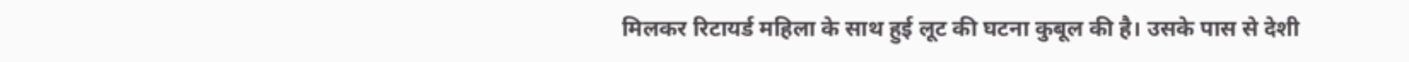मिलकर रिटायर्ड महिला के साथ हुई लूट की घटना कुबूल की है। उसके पास से देशी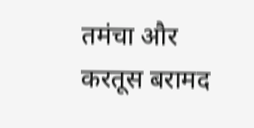तमंचा और करतूस बरामद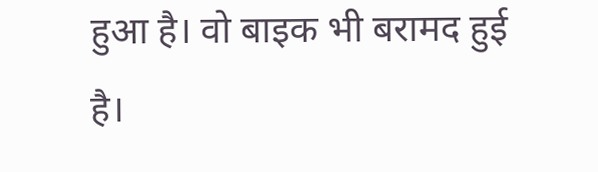हुआ है। वो बाइक भी बरामद हुई है।